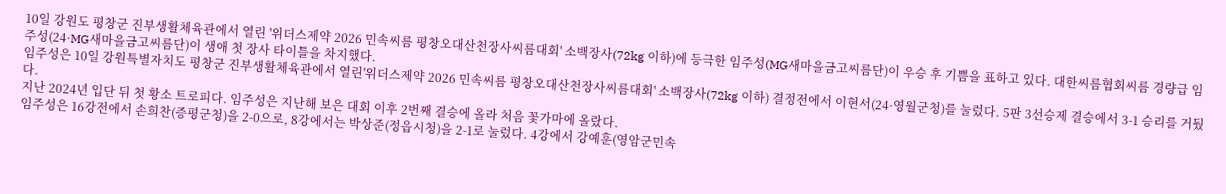10일 강원도 평창군 진부생활체육관에서 열린 '위더스제약 2026 민속씨름 평창오대산천장사씨름대회' 소백장사(72kg 이하)에 등극한 임주성(MG새마을금고씨름단)이 우승 후 기쁨을 표하고 있다. 대한씨름협회씨름 경량급 임주성(24·MG새마을금고씨름단)이 생애 첫 장사 타이틀을 차지했다.
임주성은 10일 강원특별자치도 평창군 진부생활체육관에서 열린'위더스제약 2026 민속씨름 평창오대산천장사씨름대회' 소백장사(72kg 이하) 결정전에서 이현서(24·영월군청)를 눌렀다. 5판 3선승제 결승에서 3-1 승리를 거뒀다.
지난 2024년 입단 뒤 첫 황소 트로피다. 임주성은 지난해 보은 대회 이후 2번째 결승에 올라 처음 꽃가마에 올랐다.
임주성은 16강전에서 손희찬(증평군청)을 2-0으로, 8강에서는 박상준(정읍시청)을 2-1로 눌렀다. 4강에서 강예훈(영암군민속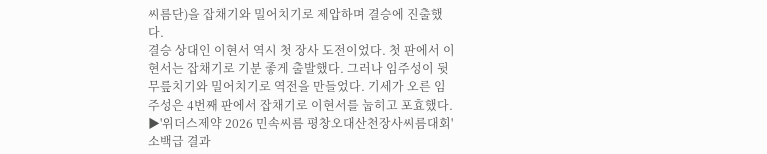씨름단)을 잡채기와 밀어치기로 제압하며 결승에 진출했다.
결승 상대인 이현서 역시 첫 장사 도전이었다. 첫 판에서 이현서는 잡채기로 기분 좋게 출발했다. 그러나 임주성이 뒷무릎치기와 밀어치기로 역전을 만들었다. 기세가 오른 임주성은 4번째 판에서 잡채기로 이현서를 눕히고 포효했다.
▶'위더스제약 2026 민속씨름 평창오대산천장사씨름대회' 소백급 결과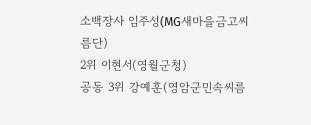소백장사 임주성(MG새마을금고씨름단)
2위 이현서(영월군청)
공동 3위 강예훈(영암군민속씨름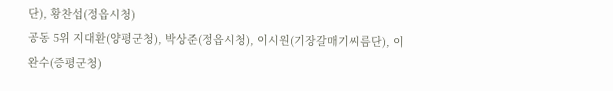단), 황찬섭(정읍시청)
공동 5위 지대환(양평군청), 박상준(정읍시청), 이시원(기장갈매기씨름단), 이완수(증평군청)